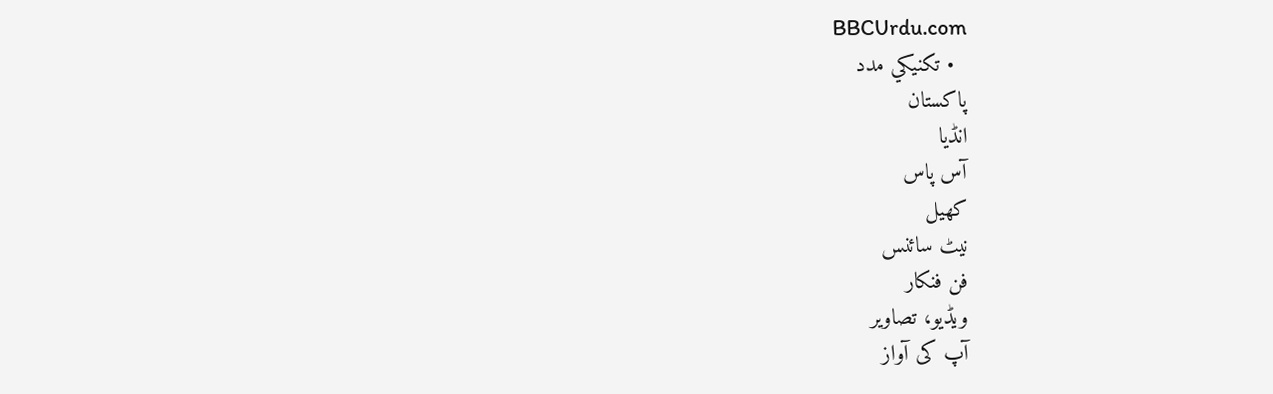BBCUrdu.com
  • تکنيکي مدد
پاکستان
انڈیا
آس پاس
کھیل
نیٹ سائنس
فن فنکار
ویڈیو، تصاویر
آپ کی آواز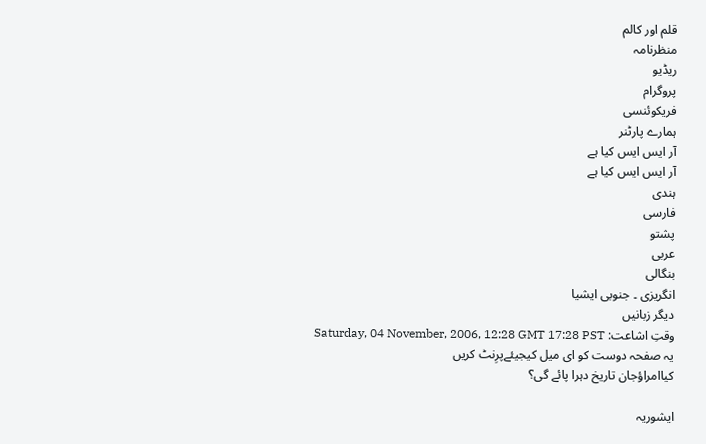قلم اور کالم
منظرنامہ
ریڈیو
پروگرام
فریکوئنسی
ہمارے پارٹنر
آر ایس ایس کیا ہے
آر ایس ایس کیا ہے
ہندی
فارسی
پشتو
عربی
بنگالی
انگریزی ۔ جنوبی ایشیا
دیگر زبانیں
وقتِ اشاعت: Saturday, 04 November, 2006, 12:28 GMT 17:28 PST
یہ صفحہ دوست کو ای میل کیجیئےپرِنٹ کریں
کیاامراؤجان تاریخ دہرا پائے گی؟

ایشوریہ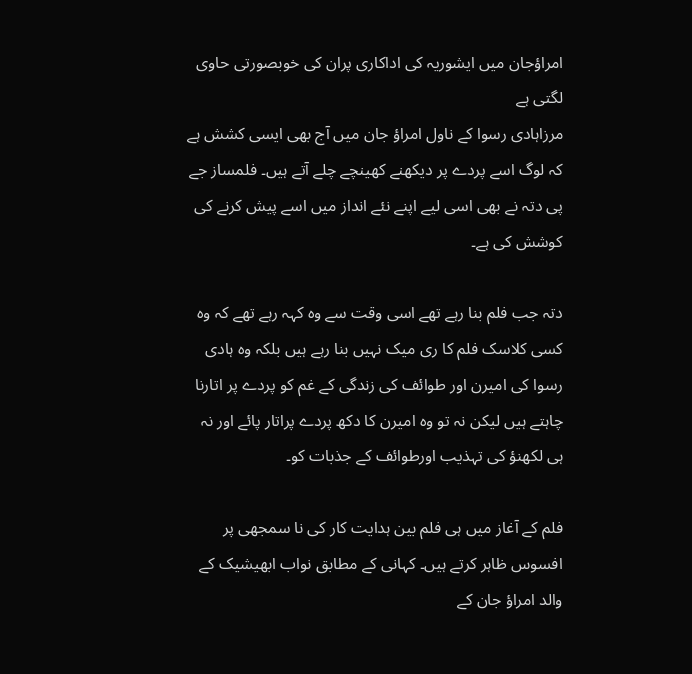امراؤجان میں ایشوریہ کی اداکاری پران کی خوبصورتی حاوی لگتی ہے
مرزاہادی رسوا کے ناول امراؤ جان میں آج بھی ایسی کشش ہے کہ لوگ اسے پردے پر دیکھنے کھینچے چلے آتے ہیں۔ فلمساز جے پی دتہ نے بھی اسی لیے اپنے نئے انداز میں اسے پیش کرنے کی کوشش کی ہے۔

دتہ جب فلم بنا رہے تھے اسی وقت سے وہ کہہ رہے تھے کہ وہ کسی کلاسک فلم کا ری میک نہیں بنا رہے ہیں بلکہ وہ ہادی رسوا کی امیرن اور طوائف کی زندگی کے غم کو پردے پر اتارنا چاہتے ہیں لیکن نہ تو وہ امیرن کا دکھ پردے پراتار پائے اور نہ ہی لکھنؤ کی تہذیب اورطوائف کے جذبات کو۔

فلم کے آغاز میں ہی فلم بین ہدایت کار کی نا سمجھی پر افسوس ظاہر کرتے ہیں۔ کہانی کے مطابق نواب ابھیشیک کے والد امراؤ جان کے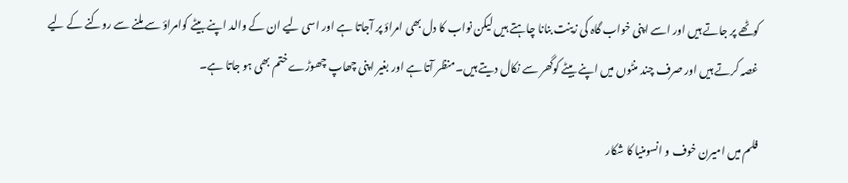کوٹھے پر جاتے ہیں اور اسے اپنی خواب گاہ کی زینت بنانا چاہتے ہیں لیکن نواب کا دل بھی امراؤ پر آجاتا ہے اور اسی لیے ان کے والد اپنے بیٹے کوامراؤ سے ملنے سے روکنے کے لیے غصہ کرتے ہیں اور صرف چند منٹوں میں اپنے بیٹے کوگھر سے نکال دیتے ہیں۔منظر آتا ہے اور بغیر اپنی چھاپ چھوڑے ختم بھی ہو جاتا ہے۔

فلم میں امیرن خوف و انسومنیا کا شکار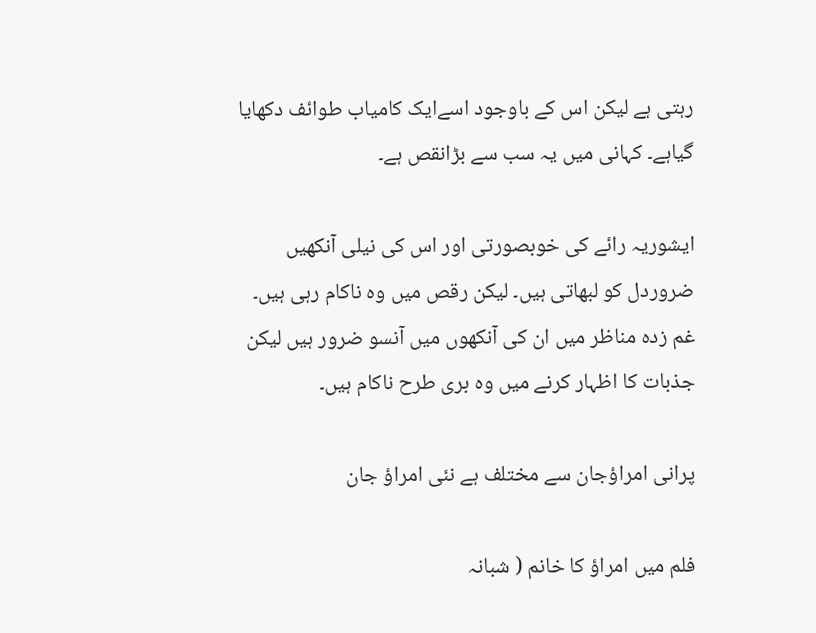رہتی ہے لیکن اس کے باوجود اسےایک کامیاب طوائف دکھایا گیاہے۔ کہانی میں یہ سب سے بڑانقص ہے۔

ایشوریہ رائے کی خوبصورتی اور اس کی نیلی آنکھیں ضروردل کو لبھاتی ہیں۔ لیکن رقص میں وہ ناکام رہی ہیں۔ غم زدہ مناظر میں ان کی آنکھوں میں آنسو ضرور ہیں لیکن جذبات کا اظہار کرنے میں وہ بری طرح ناکام ہیں۔

پرانی امراؤجان سے مختلف ہے نئی امراؤ جان

فلم میں امراؤ کا خانم ( شبانہ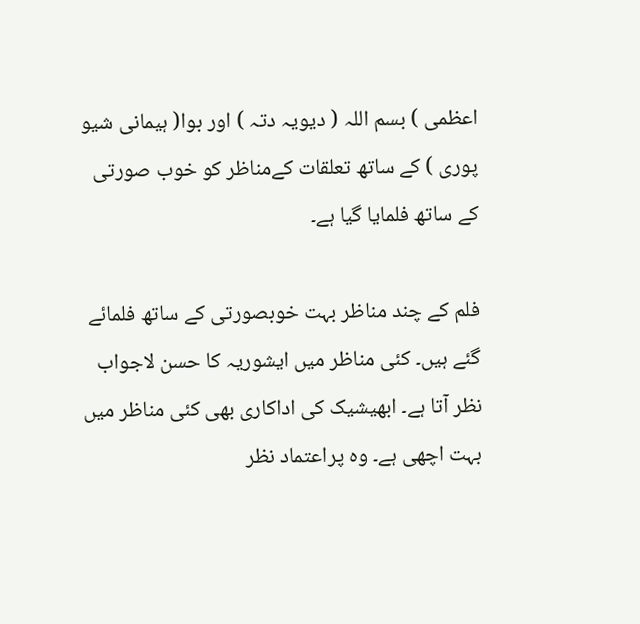اعظمی ) بسم اللہ ( دیویہ دتہ ) اور بوا( ہیمانی شیو پوری ) کے ساتھ تعلقات کےمناظر کو خوب صورتی کے ساتھ فلمایا گیا ہے۔

فلم کے چند مناظر بہت خوبصورتی کے ساتھ فلمائے گئے ہیں۔ کئی مناظر میں ایشوریہ کا حسن لاجواب نظر آتا ہے۔ ابھیشیک کی اداکاری بھی کئی مناظر میں بہت اچھی ہے۔ وہ پراعتماد نظر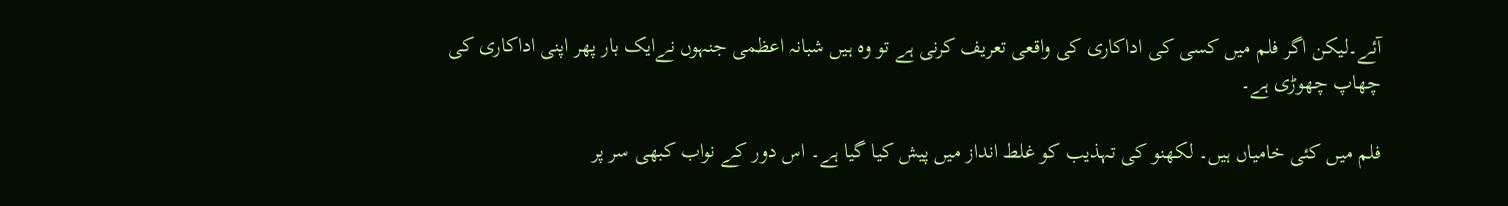آئے۔لیکن اگر فلم میں کسی کی اداکاری کی واقعی تعریف کرنی ہے تو وہ ہیں شبانہ اعظمی جنہوں نےایک بار پھر اپنی اداکاری کی چھاپ چھوڑی ہے۔

فلم میں کئی خامیاں ہیں۔ لکھنو کی تہذیب کو غلط انداز میں پیش کیا گیا ہے۔ اس دور کے نواب کبھی سر پر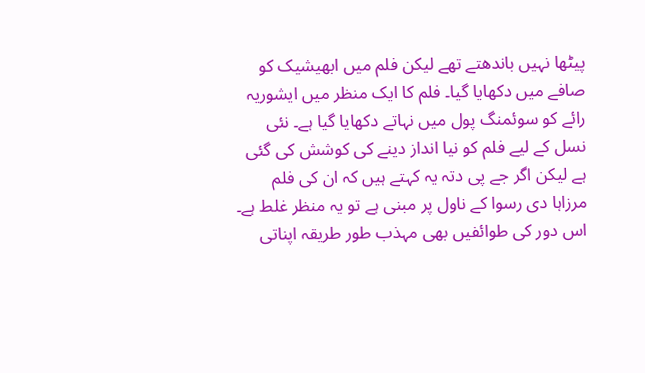پیٹھا نہیں باندھتے تھے لیکن فلم میں ابھیشیک کو صافے میں دکھایا گیا۔ فلم کا ایک منظر میں ایشوریہ رائے کو سوئمنگ پول میں نہاتے دکھایا گیا ہے۔ نئی نسل کے لیے فلم کو نیا انداز دینے کی کوشش کی گئی ہے لیکن اگر جے پی دتہ یہ کہتے ہیں کہ ان کی فلم مرزاہا دی رسوا کے ناول پر مبنی ہے تو یہ منظر غلط ہے۔ اس دور کی طوائفیں بھی مہذب طور طریقہ اپناتی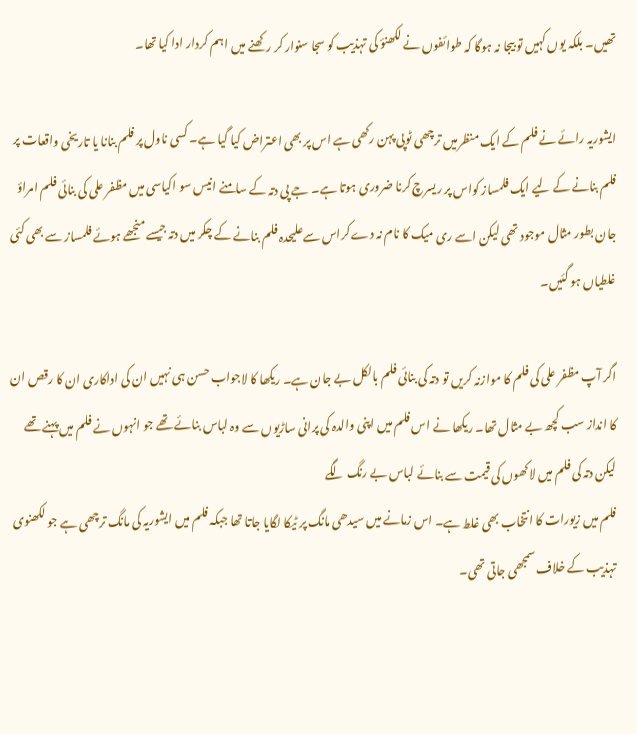تھیں۔ بلکہ یوں کہیں تو بیجا نہ ہوگا کہ طوائفوں نے لکھنؤ کی تہذیب کو سجا سنوار کر رکھنے میں اہم کردار ادا کیا تھا۔

ایشوریہ رائے نے فلم کے ایک منظرمیں ترچھی ٹوپی پہن رکھی ہے اس پر بھی اعتراض کیا گیا ہے۔ کسی ناول پر فلم بنانا یا تاریخی واقعات پر فلم بنانے کے لیے ایک فلمساز کواس پر ریسرچ کرنا ضروری ہوتا ہے۔ جے پی دتہ کے سامنے انیس سو اکیاسی میں مظفر علی کی بنائی فلم امراؤ جان بطور مثال موجود تھی لیکن اسے ری میک کا نام نہ دے کراس سےعلیحدہ فلم بنانے کے چکر میں دتہ جیسے منجھے ہوئے فلمساز سے بھی کئی غلطیاں ہو گئیں۔

اگر آپ مظفر علی کی فلم کا موازنہ کریں تو دتہ کی بنائی فلم بالکل بے جان ہے۔ ریکھا کا لاجواب حسن ہی نہیں ان کی اداکاری ان کا رقص ان کا انداز سب کچھ بے مثال تھا۔ ریکھا نے اس فلم میں اپنی والدہ کی پرانی ساڑیوں سے وہ لباس بنائے تھے جو انہوں نے فلم میں پہنے تھے لیکن دتہ کی فلم میں لاکھوں کی قیمت سے بنائے لباس بے رنگ لگے
فلم میں زیورات کا انتخاب بھی غلط ہے۔ اس زمانے میں سیدھی مانگ پر ٹیکا لگایا جاتا تھا جبکہ فلم میں ایشوریہ کی مانگ ترچھی ہے جو لکھنوی تہذیب کے خلاف سمجھی جاتی تھی۔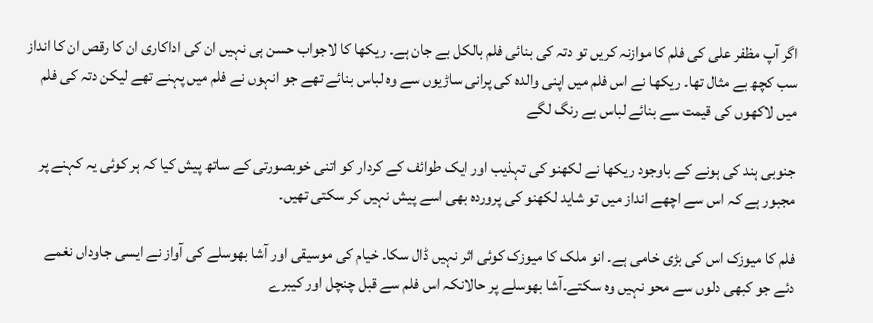اگر آپ مظفر علی کی فلم کا موازنہ کریں تو دتہ کی بنائی فلم بالکل بے جان ہے۔ ریکھا کا لاجواب حسن ہی نہیں ان کی اداکاری ان کا رقص ان کا انداز سب کچھ بے مثال تھا۔ ریکھا نے اس فلم میں اپنی والدہ کی پرانی ساڑیوں سے وہ لباس بنائے تھے جو انہوں نے فلم میں پہنے تھے لیکن دتہ کی فلم میں لاکھوں کی قیمت سے بنائے لباس بے رنگ لگے

جنوبی ہند کی ہونے کے باوجود ریکھا نے لکھنو کی تہذیب اور ایک طوائف کے کردار کو اتنی خوبصورتی کے ساتھ پیش کیا کہ ہر کوئی یہ کہنے پر مجبور ہے کہ اس سے اچھے انداز میں تو شاید لکھنو کی پروردہ بھی اسے پیش نہیں کر سکتی تھیں۔

فلم کا میوزک اس کی بڑی خامی ہے۔ انو ملک کا میوزک کوئی اثر نہیں ڈال سکا۔ خیام کی موسیقی اور آشا بھوسلے کی آواز نے ایسی جاوداں نغمے دئے جو کبھی دلوں سے محو نہیں وہ سکتے۔آشا بھوسلے پر حالانکہ اس فلم سے قبل چنچل اور کیبرے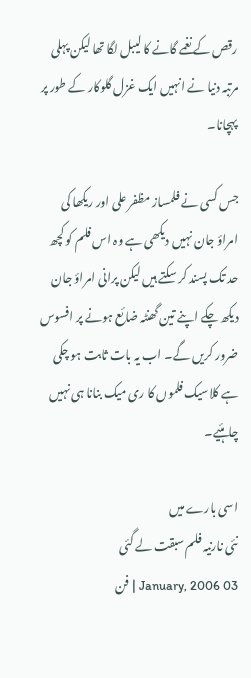رقص کے نغمے گانے کا لیبل لگا تھا لیکن پہلی مرتبہ دنیا نے انہیں ایک غزل گلوکار کے طور پر پہچانا۔

جس کسی نے فلمساز مظفر علی اور ریکھا کی امراؤ جان نہیں دیکھی ہے وہ اس فلم کو کچھ حد تک پسند کر سکتے ہیں لیکن پرانی امراؤ جان دیکھ چکے اپنے تین گھنٹہ ضائع ہونے پر افسوس ضرور کریں گے۔ اب یہ بات ثابت ہو چکی ہے کلاسیک فلموں کا ری میک بنانا ہی نہیں چاہئیے۔

اسی بارے میں
نئی نارنیہ فلم سبقت لے گئی
03 January, 2006 | فن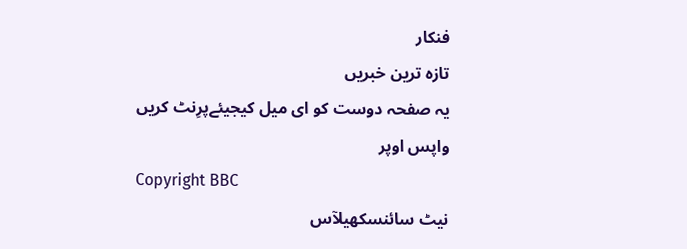فنکار
تازہ ترین خبریں
یہ صفحہ دوست کو ای میل کیجیئےپرِنٹ کریں
واپس اوپر
Copyright BBC
نیٹ سائنسکھیلآس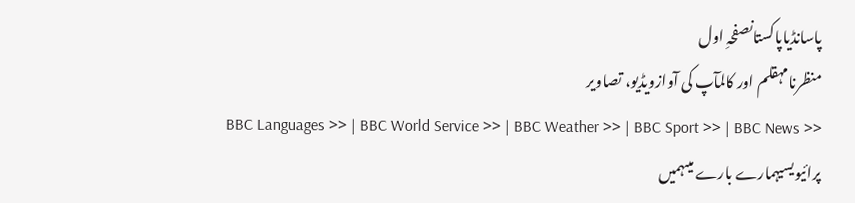پاسانڈیاپاکستانصفحہِ اول
منظرنامہقلم اور کالمآپ کی آوازویڈیو، تصاویر
BBC Languages >> | BBC World Service >> | BBC Weather >> | BBC Sport >> | BBC News >>
پرائیویسیہمارے بارے میںہمیں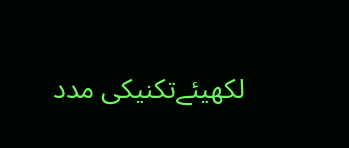لکھیئےتکنیکی مدد